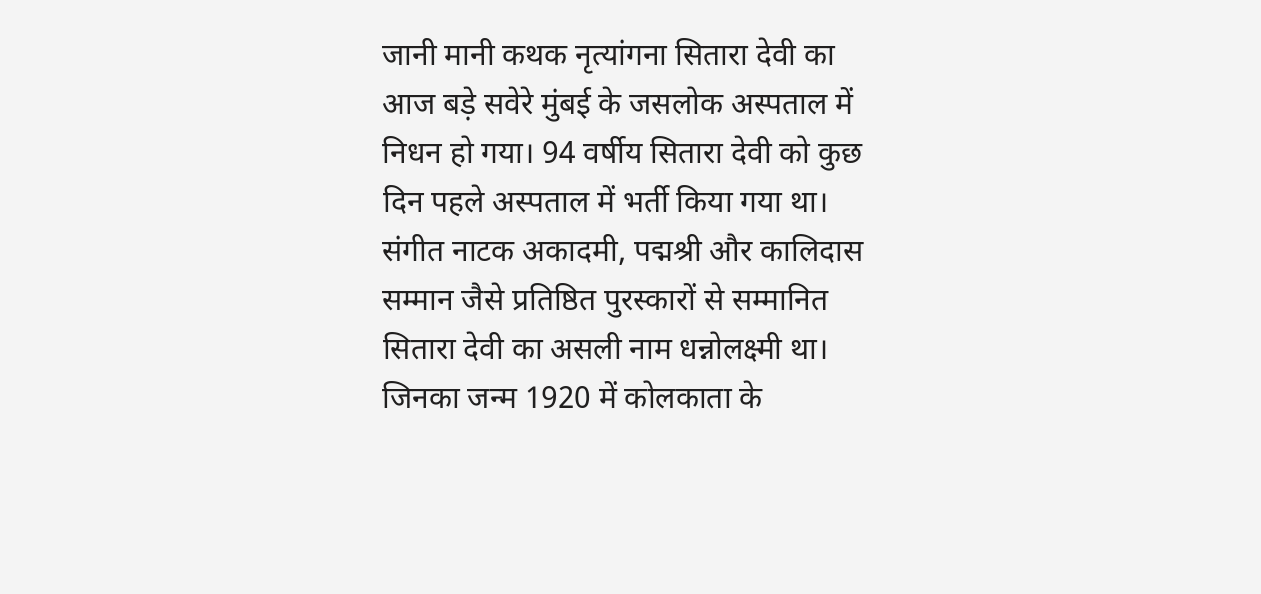जानी मानी कथक नृत्यांगना सितारा देवी का आज बड़े सवेरे मुंबई के जसलोक अस्पताल में निधन हो गया। 94 वर्षीय सितारा देवी को कुछ दिन पहले अस्पताल में भर्ती किया गया था। संगीत नाटक अकादमी, पद्मश्री और कालिदास
सम्मान जैसे प्रतिष्ठित पुरस्कारों से सम्मानित सितारा देवी का असली नाम धन्नोलक्ष्मी था। जिनका जन्म 1920 में कोलकाता के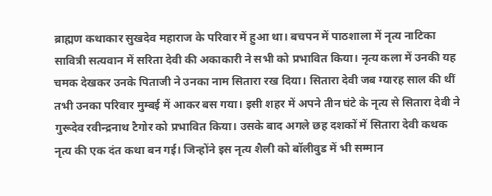ब्राह्मण कथाकार सुखदेव महाराज के परिवार में हुआ था। बचपन में पाठशाला में नृत्य नाटिका सावित्री सत्यवान में सरिता देवी की अकाकारी ने सभी को प्रभावित किया। नृत्य कला में उनकी यह चमक देखकर उनके पिताजी ने उनका नाम सितारा रख दिया। सितारा देवी जब ग्यारह साल की थीं तभी उनका परिवार मुम्बई में आकर बस गया। इसी शहर में अपने तीन घंटे के नृत्य से सितारा देवी ने गुरूदेव रवीन्द्रनाथ टैगोर को प्रभावित किया। उसके बाद अगले छह दशकों में सितारा देवी कथक नृत्य की एक दंत कथा बन गई। जिन्होंने इस नृत्य शैली को बॉलीवुड में भी सम्मान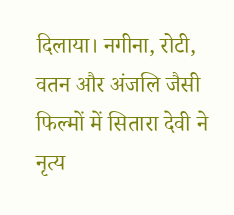दिलाया। नगीना, रोटी, वतन और अंजलि जैसी फिल्मों में सितारा देवी ने नृत्य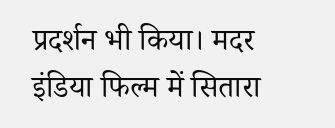प्रदर्शन भी किया। मदर इंडिया फिल्म में सितारा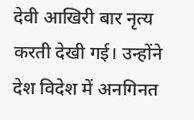देवी आखिरी बार नृत्य करती देखी गई। उन्होंने देश विदेश में अनगिनत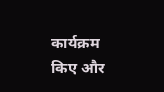कार्यक्रम किए और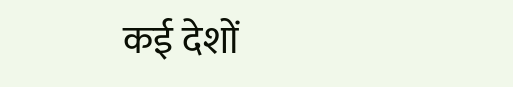कई देशों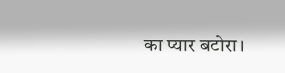का प्यार बटोरा।